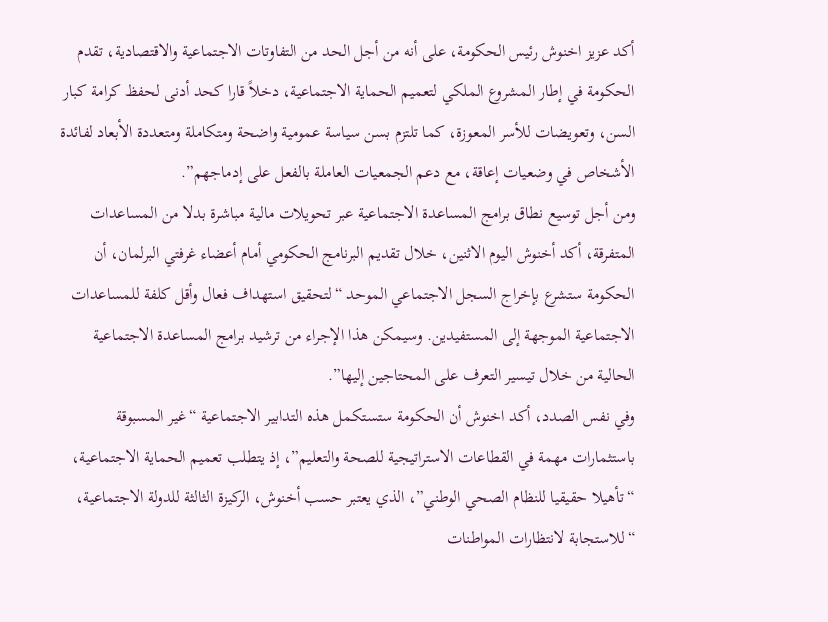أكد عزيز اخنوش رئيس الحكومة، على أنه من أجل الحد من التفاوتات الاجتماعية والاقتصادية، تقدم الحكومة في إطار المشروع الملكي لتعميم الحماية الاجتماعية، دخلاً قارا كحد أدنى لحفظ كرامة كبار السن، وتعويضات للأسر المعوزة، كما تلتزم بسن سياسة عمومية واضحة ومتكاملة ومتعددة الأبعاد لفائدة الأشخاص في وضعيات إعاقة، مع دعم الجمعيات العاملة بالفعل على إدماجهم”.
ومن أجل توسيع نطاق برامج المساعدة الاجتماعية عبر تحويلات مالية مباشرة بدلا من المساعدات المتفرقة، أكد أخنوش اليوم الاثنين، خلال تقديم البرنامج الحكومي أمام أعضاء غرفتي البرلمان، أن الحكومة ستشرع بإخراج السجل الاجتماعي الموحد “لتحقيق استهداف فعال وأقل كلفة للمساعدات الاجتماعية الموجهة إلى المستفيدين. وسيمكن هذا الإجراء من ترشيد برامج المساعدة الاجتماعية الحالية من خلال تيسير التعرف على المحتاجين إليها”.
وفي نفس الصدد، أكد اخنوش أن الحكومة ستستكمل هذه التدابير الاجتماعية “غير المسبوقة باستثمارات مهمة في القطاعات الاستراتيجية للصحة والتعليم”، إذ يتطلب تعميم الحماية الاجتماعية، “تأهيلا حقيقيا للنظام الصحي الوطني”، الذي يعتبر حسب أخنوش، الركيزة الثالثة للدولة الاجتماعية، “للاستجابة لانتظارات المواطنات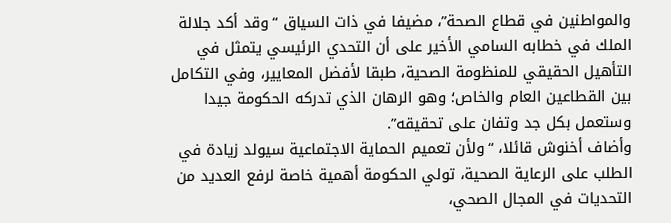والمواطنين في قطاع الصحة”، مضيفا في ذات السياق “وقد أكد جلالة الملك في خطابه السامي الأخير على أن التحدي الرئيسي يتمثل في التأهيل الحقيقي للمنظومة الصحية، طبقا لأفضل المعايير، وفي التكامل بين القطاعين العام والخاص؛ وهو الرهان الذي تدركه الحكومة جيدا وستعمل بكل جد وتفان على تحقيقه”.
وأضاف أخنوش قائلا، “ولأن تعميم الحماية الاجتماعية سيولد زيادة في الطلب على الرعاية الصحية، تولي الحكومة أهمية خاصة لرفع العديد من التحديات في المجال الصحي،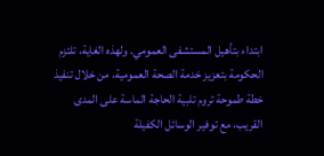ابتداء بتأهيل المستشفى العمومي. ولهذه الغاية، تلتزم الحكومة بتعزيز خدمة الصحة العمومية، من خلال تنفيذ خطة طموحة تروم تلبية الحاجة الماسة على المدى القريب، مع توفير الوسائل الكفيلة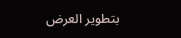بتطوير العرض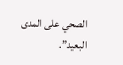الصحي على المدى البعيد”.